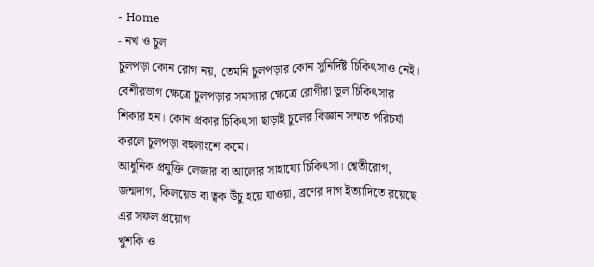- Home
- নখ ও চুল
চুলপড়া কোন রোগ নয়, তেমনি চুলপড়ার কোন সুনির্দিষ্ট চিকিৎসাও নেই। বেশীরভাগ ক্ষেত্রে চুলপড়ার সমস্যার ক্ষেত্রে রোগীরা ভুল চিকিৎসার শিকার হন। কোন প্রকার চিকিৎসা ছাড়াই চুলের বিজ্ঞান সম্মত পরিচর্যা করলে চুলপড়া বহুলাংশে কমে।
আধুনিক প্রযুক্তি লেজার বা আলোর সাহায্যে চিকিৎসা। শ্বেতীরোগ, জন্মদাগ, কিলয়েড বা ত্বক উঁচু হয়ে যাওয়া, ব্রণের দাগ ইত্যাদিতে রয়েছে এর সফল প্রয়োগ
খুশকি ও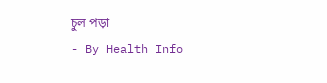চুল পড়া
- By Health Info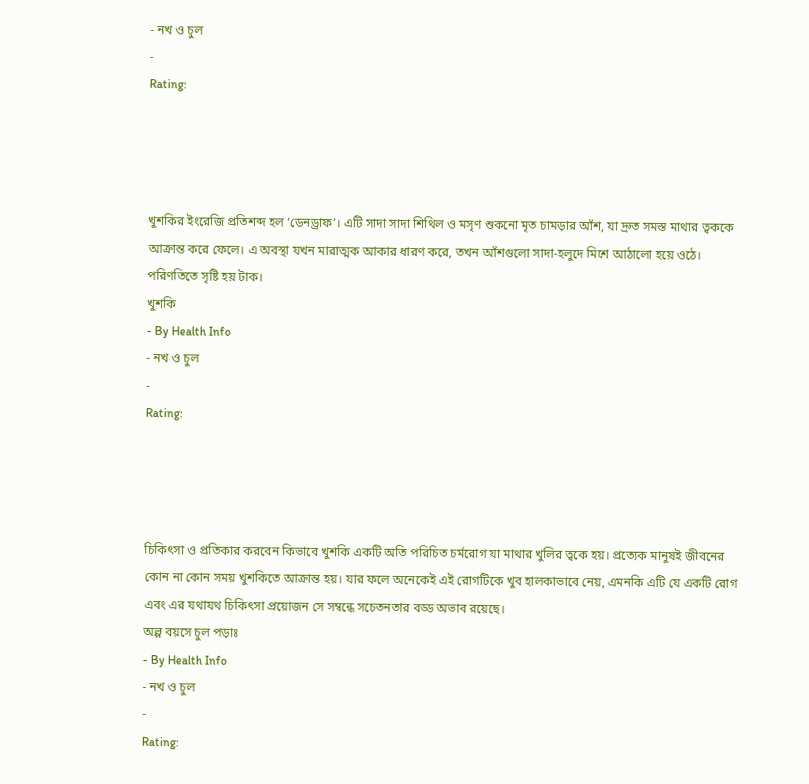- নখ ও চুল
-
Rating:




খুশকির ইংরেজি প্রতিশব্দ হল ‘ডেনড্রাফ’। এটি সাদা সাদা শিথিল ও মসৃণ শুকনো মৃত চামড়ার আঁশ, যা দ্রুত সমস্ত মাথার ত্বককে আক্রান্ত করে ফেলে। এ অবস্থা যখন মারাত্মক আকার ধারণ করে, তখন আঁশগুলো সাদা-হলুদে মিশে আঠালো হয়ে ওঠে। পরিণতিতে সৃষ্টি হয় টাক।
খুশকি
- By Health Info
- নখ ও চুল
-
Rating:




চিকিৎসা ও প্রতিকার করবেন কিভাবে খুশকি একটি অতি পরিচিত চর্মরোগ যা মাথার খুলির ত্বকে হয়। প্রত্যেক মানুষই জীবনের কোন না কোন সময় খুশকিতে আক্রান্ত হয়। যার ফলে অনেকেই এই রোগটিকে খুব হালকাভাবে নেয়, এমনকি এটি যে একটি রোগ এবং এর যথাযথ চিকিৎসা প্রয়োজন সে সম্বন্ধে সচেতনতার বড্ড অভাব রয়েছে।
অল্প বয়সে চুল পড়াঃ
- By Health Info
- নখ ও চুল
-
Rating: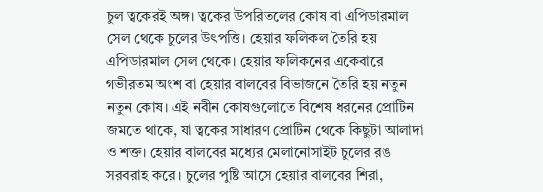চুল ত্বকেরই অঙ্গ। ত্বকের উপরিতলের কোষ বা এপিডারমাল সেল থেকে চুলের উৎপত্তি। হেয়ার ফলিকল তৈরি হয় এপিডারমাল সেল থেকে। হেয়ার ফলিকনের একেবারে গভীরতম অংশ বা হেয়ার বালবের বিভাজনে তৈরি হয় নতুন নতুন কোষ। এই নবীন কোষগুলোতে বিশেষ ধরনের প্রোটিন জমতে থাকে, যা ত্বকের সাধারণ প্রোটিন থেকে কিছুটা আলাদা ও শক্ত। হেয়ার বালবের মধ্যের মেলানোসাইট চুলের রঙ সরবরাহ করে। চুলের পুষ্টি আসে হেয়ার বালবের শিরা,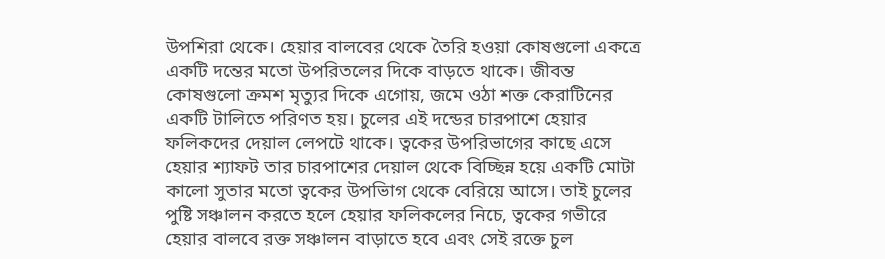উপশিরা থেকে। হেয়ার বালবের থেকে তৈরি হওয়া কোষগুলো একত্রে একটি দন্তের মতো উপরিতলের দিকে বাড়তে থাকে। জীবন্ত কোষগুলো ক্রমশ মৃত্যুর দিকে এগোয়, জমে ওঠা শক্ত কেরাটিনের একটি টালিতে পরিণত হয়। চুলের এই দন্ডের চারপাশে হেয়ার ফলিকদের দেয়াল লেপটে থাকে। ত্বকের উপরিভাগের কাছে এসে হেয়ার শ্যাফট তার চারপাশের দেয়াল থেকে বিচ্ছিন্ন হয়ে একটি মোটা কালো সুতার মতো ত্বকের উপভিাগ থেকে বেরিয়ে আসে। তাই চুলের পুষ্টি সঞ্চালন করতে হলে হেয়ার ফলিকলের নিচে, ত্বকের গভীরে হেয়ার বালবে রক্ত সঞ্চালন বাড়াতে হবে এবং সেই রক্তে চুল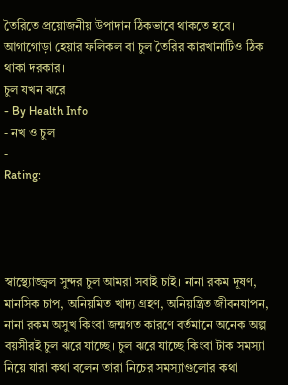তৈরিতে প্রয়োজনীয় উপাদান ঠিকভাবে থাকতে হবে। আগাগোড়া হেয়ার ফলিকল বা চুল তৈরির কারখানাটিও ঠিক থাকা দরকার।
চুল যখন ঝরে
- By Health Info
- নখ ও চুল
-
Rating:




স্বাস্থ্যোজ্জ্বল সুন্দর চুল আমরা সবাই চাই। নানা রকম দূষণ, মানসিক চাপ, অনিয়মিত খাদ্য গ্রহণ, অনিয়ন্ত্রিত জীবনযাপন, নানা রকম অসুখ কিংবা জন্মগত কারণে বর্তমানে অনেক অল্প বয়সীরই চুল ঝরে যাচ্ছে। চুল ঝরে যাচ্ছে কিংবা টাক সমস্যা নিয়ে যারা কথা বলেন তারা নিচের সমস্যাগুলোর কথা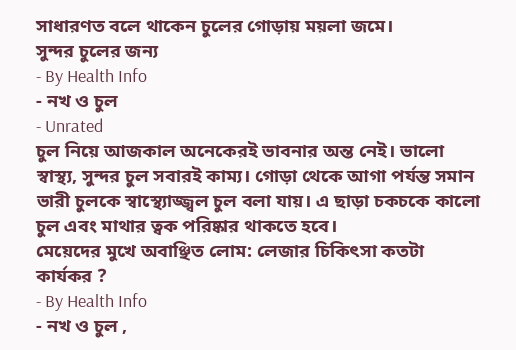সাধারণত বলে থাকেন চুলের গোড়ায় ময়লা জমে।
সুন্দর চুলের জন্য
- By Health Info
- নখ ও চুল
- Unrated
চুল নিয়ে আজকাল অনেকেরই ভাবনার অন্ত নেই। ভালো স্বাস্থ্য, সুন্দর চুল সবারই কাম্য। গোড়া থেকে আগা পর্যন্ত সমান ভারী চুলকে স্বাস্থ্যোজ্জ্বল চুল বলা যায়। এ ছাড়া চকচকে কালো চুল এবং মাথার ত্বক পরিষ্কার থাকতে হবে।
মেয়েদের মুখে অবাঞ্ছিত লোম: লেজার চিকিৎসা কতটা কার্যকর ?
- By Health Info
- নখ ও চুল ,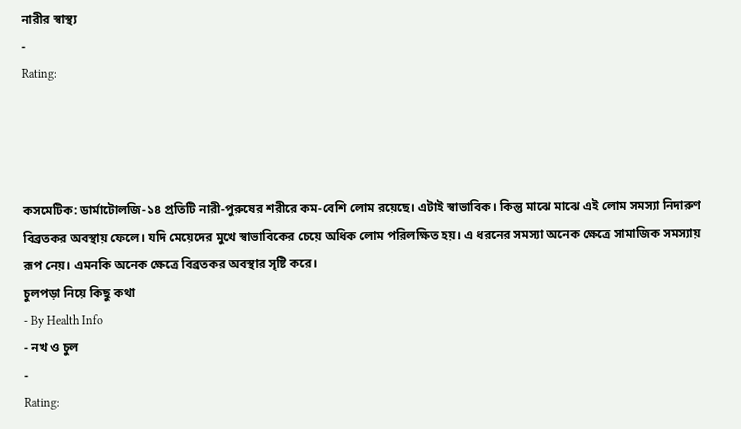নারীর স্বাস্থ্য
-
Rating:




কসমেটিক: ডার্মাটোলজি-১৪ প্রতিটি নারী-পুরুষের শরীরে কম-বেশি লোম রয়েছে। এটাই স্বাভাবিক। কিন্তু মাঝে মাঝে এই লোম সমস্যা নিদারুণ বিব্রতকর অবস্থায় ফেলে। যদি মেয়েদের মুখে স্বাভাবিকের চেয়ে অধিক লোম পরিলক্ষিত হয়। এ ধরনের সমস্যা অনেক ক্ষেত্রে সামাজিক সমস্যায় রূপ নেয়। এমনকি অনেক ক্ষেত্রে বিব্রতকর অবস্থার সৃষ্টি করে।
চুলপড়া নিয়ে কিছু কথা
- By Health Info
- নখ ও চুল
-
Rating: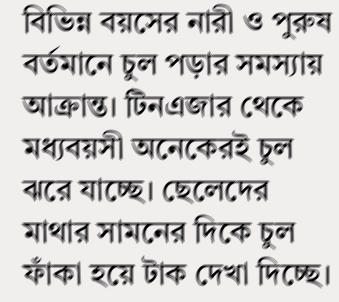বিভিন্ন বয়সের নারী ও পুরুষ বর্তমানে চুল পড়ার সমস্যায় আক্রান্ত। টিনএজার থেকে মধ্যবয়সী অনেকেরই চুল ঝরে যাচ্ছে। ছেলেদের মাথার সামনের দিকে চুল ফাঁকা হয়ে টাক দেখা দিচ্ছে।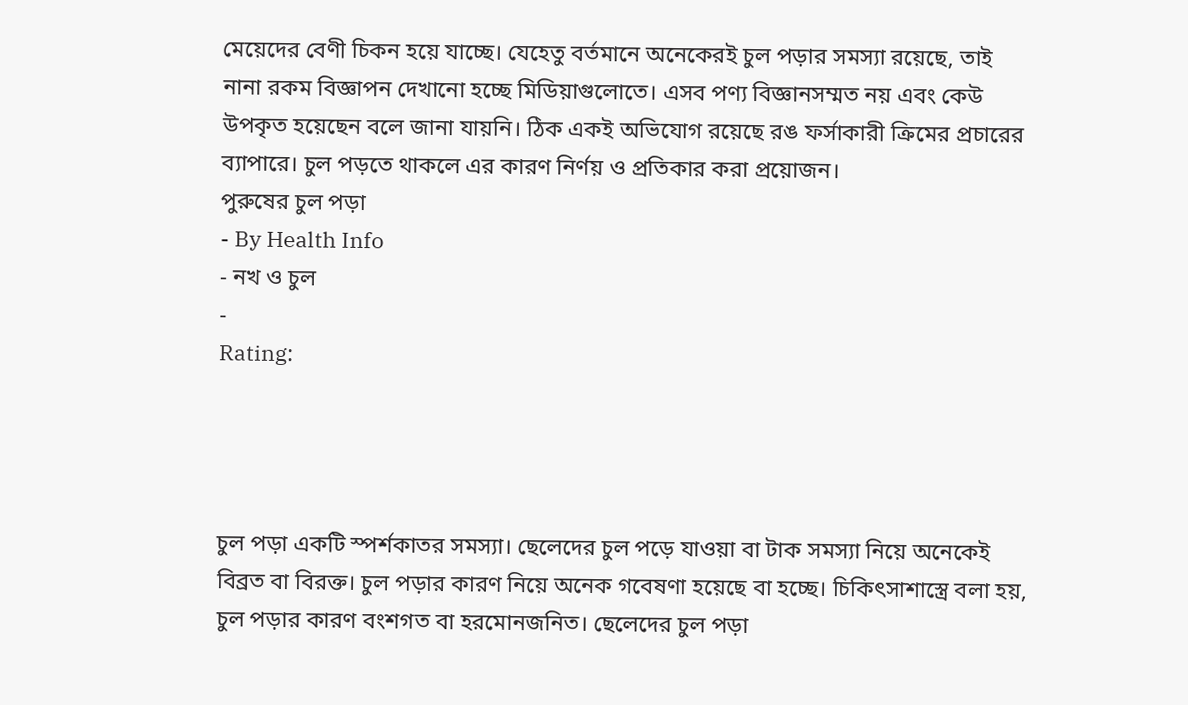মেয়েদের বেণী চিকন হয়ে যাচ্ছে। যেহেতু বর্তমানে অনেকেরই চুল পড়ার সমস্যা রয়েছে, তাই নানা রকম বিজ্ঞাপন দেখানো হচ্ছে মিডিয়াগুলোতে। এসব পণ্য বিজ্ঞানসম্মত নয় এবং কেউ উপকৃত হয়েছেন বলে জানা যায়নি। ঠিক একই অভিযোগ রয়েছে রঙ ফর্সাকারী ক্রিমের প্রচারের ব্যাপারে। চুল পড়তে থাকলে এর কারণ নির্ণয় ও প্রতিকার করা প্রয়োজন।
পুরুষের চুল পড়া
- By Health Info
- নখ ও চুল
-
Rating:




চুল পড়া একটি স্পর্শকাতর সমস্যা। ছেলেদের চুল পড়ে যাওয়া বা টাক সমস্যা নিয়ে অনেকেই বিব্রত বা বিরক্ত। চুল পড়ার কারণ নিয়ে অনেক গবেষণা হয়েছে বা হচ্ছে। চিকিৎসাশাস্ত্রে বলা হয়, চুল পড়ার কারণ বংশগত বা হরমোনজনিত। ছেলেদের চুল পড়া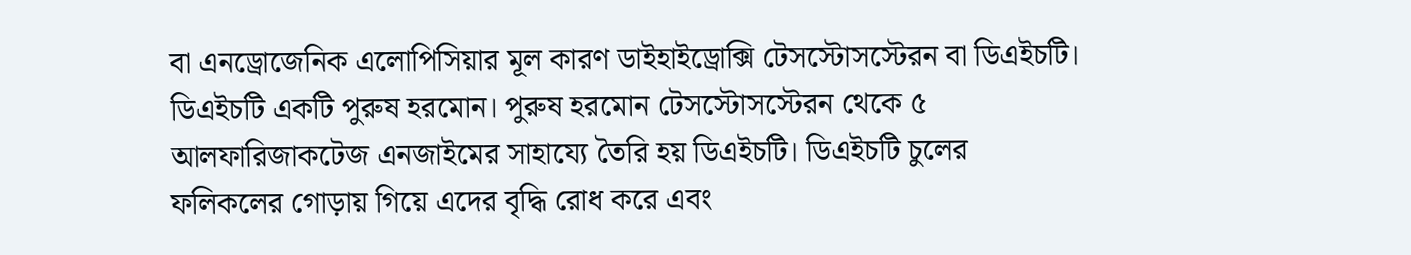বা এনড্রোজেনিক এলোপিসিয়ার মূল কারণ ডাইহাইড্রোক্সি টেসস্টোসস্টেরন বা ডিএইচটি। ডিএইচটি একটি পুরুষ হরমোন। পুরুষ হরমোন টেসস্টোসস্টেরন থেকে ৫ আলফারিজাকটেজ এনজাইমের সাহায্যে তৈরি হয় ডিএইচটি। ডিএইচটি চুলের ফলিকলের গোড়ায় গিয়ে এদের বৃদ্ধি রোধ করে এবং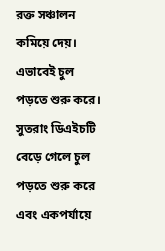রক্ত সঞ্চালন কমিয়ে দেয়। এভাবেই চুল পড়তে শুরু করে। সুতরাং ডিএইচটি বেড়ে গেলে চুল পড়তে শুরু করে এবং একপর্যায়ে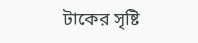টাকের সৃষ্টি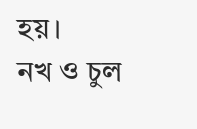হয়।
নখ ও চুল